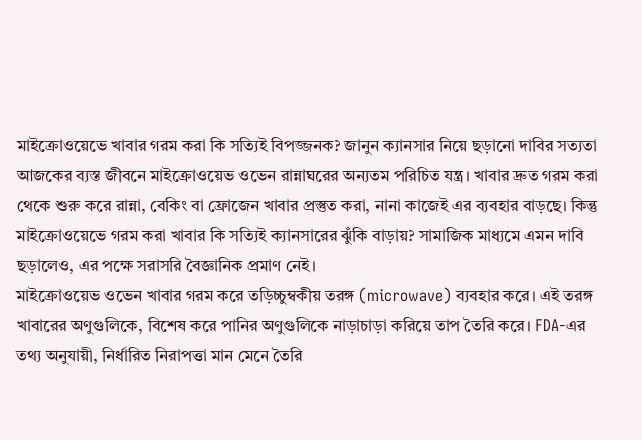মাইক্রোওয়েভে খাবার গরম করা কি সত্যিই বিপজ্জনক? জানুন ক্যানসার নিয়ে ছড়ানো দাবির সত্যতা
আজকের ব্যস্ত জীবনে মাইক্রোওয়েভ ওভেন রান্নাঘরের অন্যতম পরিচিত যন্ত্র। খাবার দ্রুত গরম করা থেকে শুরু করে রান্না, বেকিং বা ফ্রোজেন খাবার প্রস্তুত করা, নানা কাজেই এর ব্যবহার বাড়ছে। কিন্তু মাইক্রোওয়েভে গরম করা খাবার কি সত্যিই ক্যানসারের ঝুঁকি বাড়ায়? সামাজিক মাধ্যমে এমন দাবি ছড়ালেও, এর পক্ষে সরাসরি বৈজ্ঞানিক প্রমাণ নেই।
মাইক্রোওয়েভ ওভেন খাবার গরম করে তড়িচ্চুম্বকীয় তরঙ্গ (microwave) ব্যবহার করে। এই তরঙ্গ খাবারের অণুগুলিকে, বিশেষ করে পানির অণুগুলিকে নাড়াচাড়া করিয়ে তাপ তৈরি করে। FDA-এর তথ্য অনুযায়ী, নির্ধারিত নিরাপত্তা মান মেনে তৈরি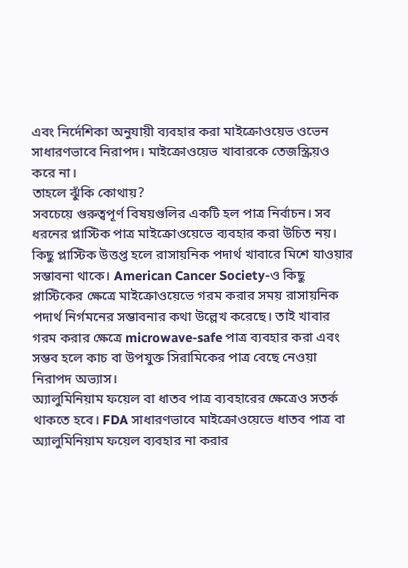এবং নির্দেশিকা অনুযায়ী ব্যবহার করা মাইক্রোওয়েভ ওভেন সাধারণভাবে নিরাপদ। মাইক্রোওয়েভ খাবারকে তেজস্ক্রিয়ও করে না।
তাহলে ঝুঁকি কোথায়?
সবচেয়ে গুরুত্বপূর্ণ বিষয়গুলির একটি হল পাত্র নির্বাচন। সব ধরনের প্লাস্টিক পাত্র মাইক্রোওয়েভে ব্যবহার করা উচিত নয়। কিছু প্লাস্টিক উত্তপ্ত হলে রাসায়নিক পদার্থ খাবারে মিশে যাওয়ার সম্ভাবনা থাকে। American Cancer Society-ও কিছু প্লাস্টিকের ক্ষেত্রে মাইক্রোওয়েভে গরম করার সময় রাসায়নিক পদার্থ নির্গমনের সম্ভাবনার কথা উল্লেখ করেছে। তাই খাবার গরম করার ক্ষেত্রে microwave-safe পাত্র ব্যবহার করা এবং সম্ভব হলে কাচ বা উপযুক্ত সিরামিকের পাত্র বেছে নেওয়া নিরাপদ অভ্যাস।
অ্যালুমিনিয়াম ফয়েল বা ধাতব পাত্র ব্যবহারের ক্ষেত্রেও সতর্ক থাকতে হবে। FDA সাধারণভাবে মাইক্রোওয়েভে ধাতব পাত্র বা অ্যালুমিনিয়াম ফয়েল ব্যবহার না করার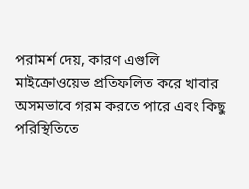পরামর্শ দেয়, কারণ এগুলি মাইক্রোওয়েভ প্রতিফলিত করে খাবার অসমভাবে গরম করতে পারে এবং কিছু পরিস্থিতিতে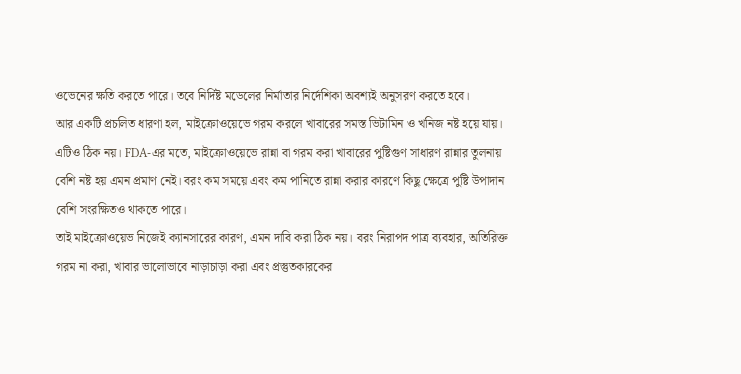ওভেনের ক্ষতি করতে পারে। তবে নির্দিষ্ট মডেলের নির্মাতার নির্দেশিকা অবশ্যই অনুসরণ করতে হবে।
আর একটি প্রচলিত ধারণা হল, মাইক্রোওয়েভে গরম করলে খাবারের সমস্ত ভিটামিন ও খনিজ নষ্ট হয়ে যায়। এটিও ঠিক নয়। FDA-এর মতে, মাইক্রোওয়েভে রান্না বা গরম করা খাবারের পুষ্টিগুণ সাধারণ রান্নার তুলনায় বেশি নষ্ট হয় এমন প্রমাণ নেই। বরং কম সময়ে এবং কম পানিতে রান্না করার কারণে কিছু ক্ষেত্রে পুষ্টি উপাদান বেশি সংরক্ষিতও থাকতে পারে।
তাই মাইক্রোওয়েভ নিজেই ক্যানসারের কারণ, এমন দাবি করা ঠিক নয়। বরং নিরাপদ পাত্র ব্যবহার, অতিরিক্ত গরম না করা, খাবার ভালোভাবে নাড়াচাড়া করা এবং প্রস্তুতকারকের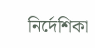নির্দেশিকা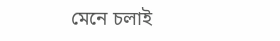মেনে চলাই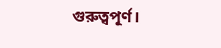গুরুত্বপূর্ণ।